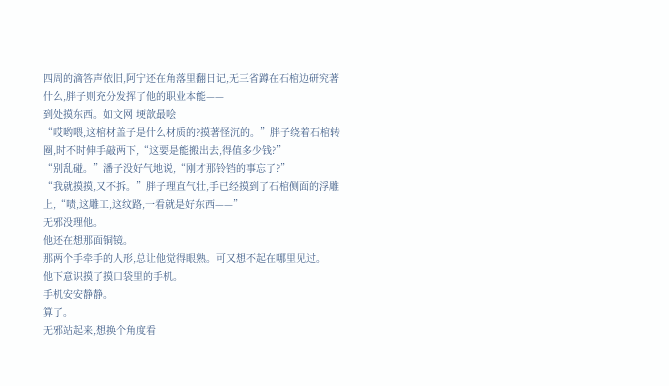四周的滴答声依旧,阿宁还在角落里翻日记,无三省蹲在石棺边研究著什么,胖子则充分发挥了他的职业本能——
到处摸东西。如文网 埂歆最哙
“哎哟喂,这棺材盖子是什么材质的?摸著怪沉的。”胖子绕着石棺转圈,时不时伸手敲两下,“这要是能搬出去,得值多少钱?”
“别乱碰。”潘子没好气地说,“刚才那铃铛的事忘了?”
“我就摸摸,又不拆。”胖子理直气壮,手已经摸到了石棺侧面的浮雕上,“啧,这雕工,这纹路,一看就是好东西——”
无邪没理他。
他还在想那面铜镜。
那两个手牵手的人形,总让他觉得眼熟。可又想不起在哪里见过。
他下意识摸了摸口袋里的手机。
手机安安静静。
算了。
无邪站起来,想换个角度看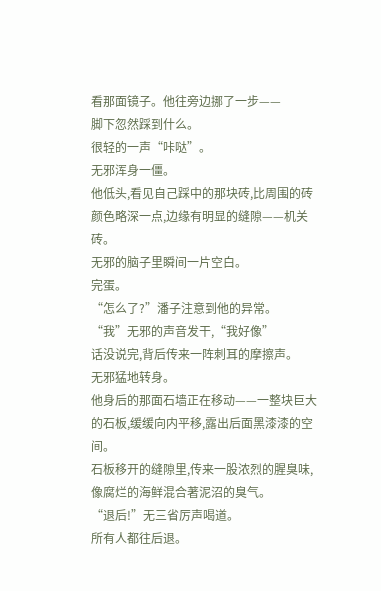看那面镜子。他往旁边挪了一步——
脚下忽然踩到什么。
很轻的一声“咔哒”。
无邪浑身一僵。
他低头,看见自己踩中的那块砖,比周围的砖颜色略深一点,边缘有明显的缝隙——机关砖。
无邪的脑子里瞬间一片空白。
完蛋。
“怎么了?”潘子注意到他的异常。
“我”无邪的声音发干,“我好像”
话没说完,背后传来一阵刺耳的摩擦声。
无邪猛地转身。
他身后的那面石墙正在移动——一整块巨大的石板,缓缓向内平移,露出后面黑漆漆的空间。
石板移开的缝隙里,传来一股浓烈的腥臭味,像腐烂的海鲜混合著泥沼的臭气。
“退后!”无三省厉声喝道。
所有人都往后退。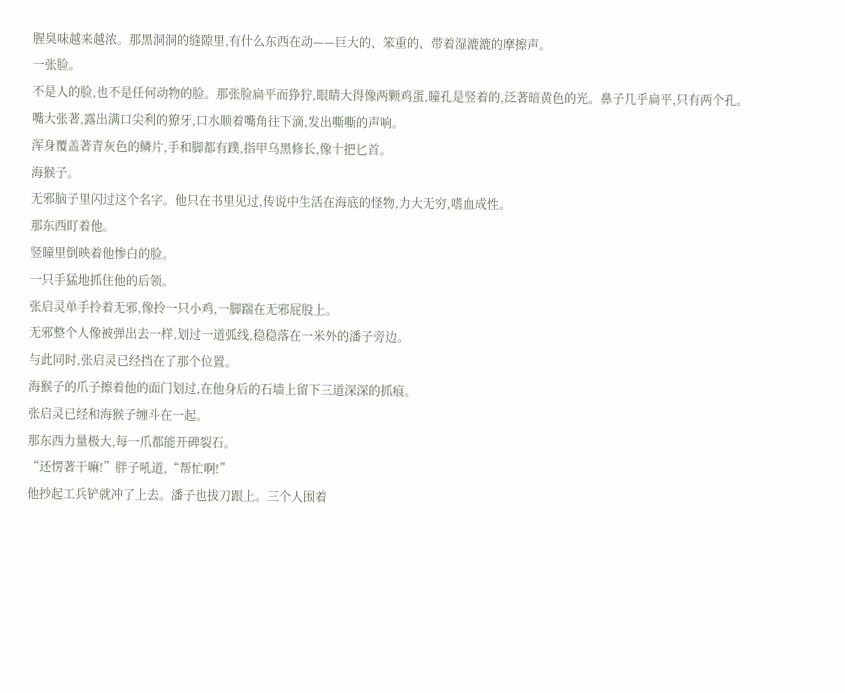腥臭味越来越浓。那黑洞洞的缝隙里,有什么东西在动——巨大的、笨重的、带着湿漉漉的摩擦声。
一张脸。
不是人的脸,也不是任何动物的脸。那张脸扁平而狰狞,眼睛大得像两颗鸡蛋,瞳孔是竖着的,泛著暗黄色的光。鼻子几乎扁平,只有两个孔。
嘴大张著,露出满口尖利的獠牙,口水顺着嘴角往下滴,发出嘶嘶的声响。
浑身覆盖著青灰色的鳞片,手和脚都有蹼,指甲乌黑修长,像十把匕首。
海猴子。
无邪脑子里闪过这个名字。他只在书里见过,传说中生活在海底的怪物,力大无穷,嗜血成性。
那东西盯着他。
竖瞳里倒映着他惨白的脸。
一只手猛地抓住他的后领。
张启灵单手拎着无邪,像拎一只小鸡,一脚踹在无邪屁股上。
无邪整个人像被弹出去一样,划过一道弧线,稳稳落在一米外的潘子旁边。
与此同时,张启灵已经挡在了那个位置。
海猴子的爪子擦着他的面门划过,在他身后的石墙上留下三道深深的抓痕。
张启灵已经和海猴子缠斗在一起。
那东西力量极大,每一爪都能开碑裂石。
“还愣著干嘛!”胖子吼道,“帮忙啊!”
他抄起工兵铲就冲了上去。潘子也拔刀跟上。三个人围着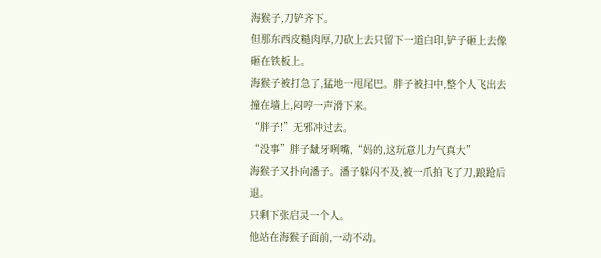海猴子,刀铲齐下。
但那东西皮糙肉厚,刀砍上去只留下一道白印,铲子砸上去像砸在铁板上。
海猴子被打急了,猛地一甩尾巴。胖子被扫中,整个人飞出去撞在墙上,闷哼一声滑下来。
“胖子!”无邪冲过去。
“没事”胖子龇牙咧嘴,“妈的,这玩意儿力气真大”
海猴子又扑向潘子。潘子躲闪不及,被一爪拍飞了刀,踉跄后退。
只剩下张启灵一个人。
他站在海猴子面前,一动不动。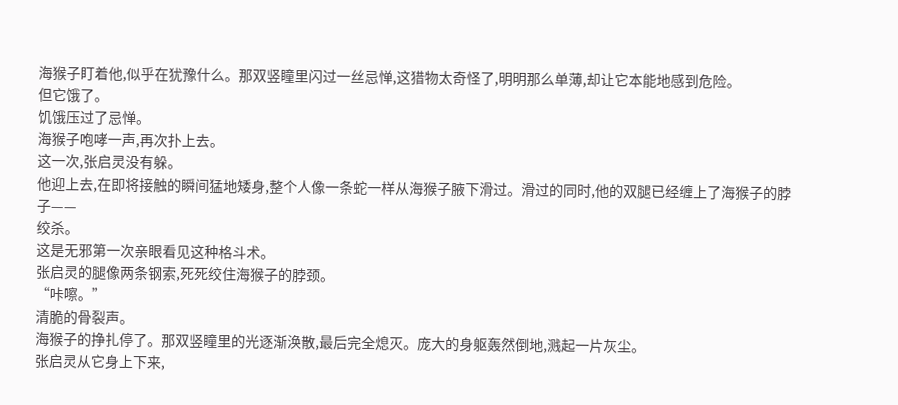海猴子盯着他,似乎在犹豫什么。那双竖瞳里闪过一丝忌惮,这猎物太奇怪了,明明那么单薄,却让它本能地感到危险。
但它饿了。
饥饿压过了忌惮。
海猴子咆哮一声,再次扑上去。
这一次,张启灵没有躲。
他迎上去,在即将接触的瞬间猛地矮身,整个人像一条蛇一样从海猴子腋下滑过。滑过的同时,他的双腿已经缠上了海猴子的脖子——
绞杀。
这是无邪第一次亲眼看见这种格斗术。
张启灵的腿像两条钢索,死死绞住海猴子的脖颈。
“咔嚓。”
清脆的骨裂声。
海猴子的挣扎停了。那双竖瞳里的光逐渐涣散,最后完全熄灭。庞大的身躯轰然倒地,溅起一片灰尘。
张启灵从它身上下来,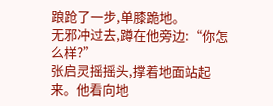踉跄了一步,单膝跪地。
无邪冲过去,蹲在他旁边:“你怎么样?”
张启灵摇摇头,撑着地面站起来。他看向地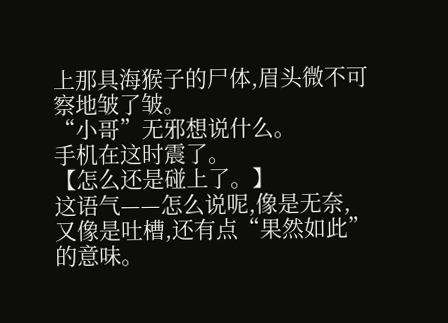上那具海猴子的尸体,眉头微不可察地皱了皱。
“小哥”无邪想说什么。
手机在这时震了。
【怎么还是碰上了。】
这语气——怎么说呢,像是无奈,又像是吐槽,还有点“果然如此”的意味。